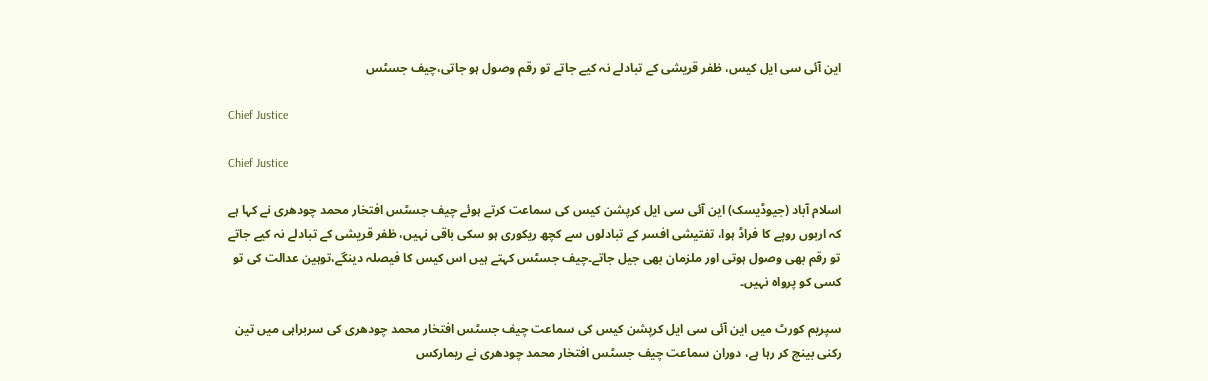این آئی سی ایل کیس، ظفر قریشی کے تبادلے نہ کیے جاتے تو رقم وصول ہو جاتی،چیف جسٹس

Chief Justice

Chief Justice

اسلام آباد (جیوڈیسک) این آئی سی ایل کرپشن کیس کی سماعت کرتے ہوئے چیف جسٹس افتخار محمد چودھری نے کہا ہے کہ اربوں روپے کا فراڈ ہوا، تفتیشی افسر کے تبادلوں سے کچھ ریکوری ہو سکی باقی نہیں، ظفر قریشی کے تبادلے نہ کیے جاتے تو رقم بھی وصول ہوتی اور ملزمان بھی جیل جاتے۔چیف جسٹس کہتے ہیں اس کیس کا فیصلہ دینگے،توہین عدالت کی تو کسی کو پرواہ نہیں۔

سپریم کورٹ میں این آئی سی ایل کرپشن کیس کی سماعت چیف جسٹس افتخار محمد چودھری کی سربراہی میں تین رکنی بینچ کر رہا ہے، دوران سماعت چیف جسٹس افتخار محمد چودھری نے ریمارکس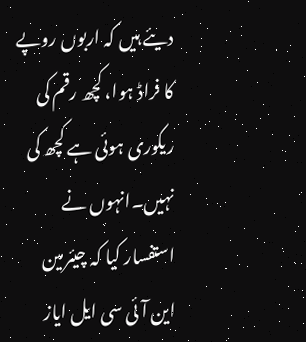دیئے ہیں کہ اربوں روپے کا فراڈ ہوا، کچھ رقم کی ریکوری ہوئی ہے کچھ کی نہیں۔انہوں نے استفسار کیا کہ چیئرمین این آئی سی ایل ایاز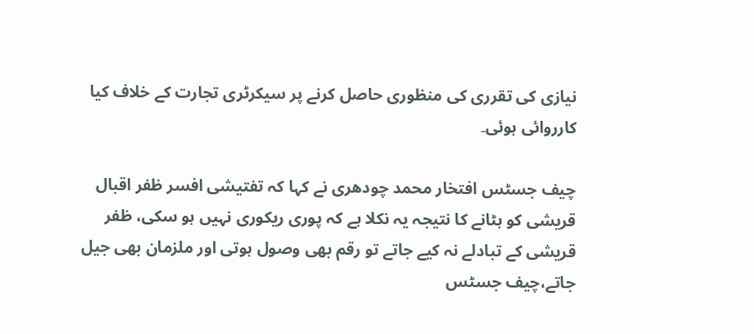نیازی کی تقرری کی منظوری حاصل کرنے پر سیکرٹری تجارت کے خلاف کیا کارروائی ہوئی۔

چیف جسٹس افتخار محمد چودھری نے کہا کہ تفتیشی افسر ظفر اقبال قریشی کو ہٹانے کا نتیجہ یہ نکلا ہے کہ پوری ریکوری نہیں ہو سکی، ظفر قریشی کے تبادلے نہ کیے جاتے تو رقم بھی وصول ہوتی اور ملزمان بھی جیل جاتے،چیف جسٹس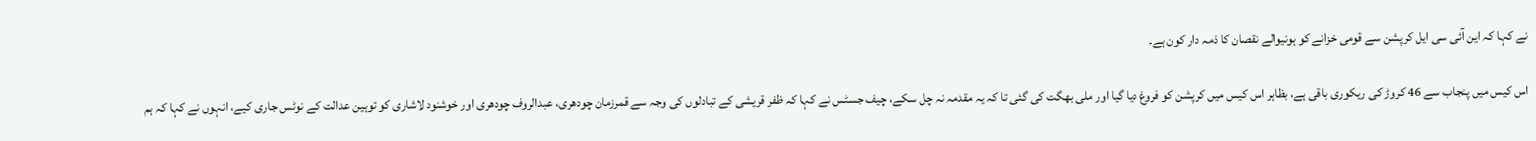نے کہا کہ این آئی سی ایل کرپشن سے قومی خزانے کو ہونیوالے نقصان کا ذمہ دار کون ہے۔

اس کیس میں پنجاب سے 46 کروڑ کی ریکوری باقی ہے، بظاہر اس کیس میں کرپشن کو فروغ دیا گیا اور ملی بھگت کی گئی تا کہ یہ مقدمہ نہ چل سکے، چیف جسٹس نے کہا کہ ظفر قریشی کے تبادلوں کی وجہ سے قمرزمان چودھری، عبدالروف چودھری اور خوشنود لاشاری کو توہین عدالت کے نوٹس جاری کیے، انہوں نے کہا کہ ہم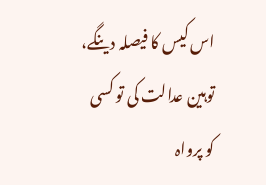اس کیس کا فیصلہ دینگے، توہین عدالت کی تو کسی کو پرواہ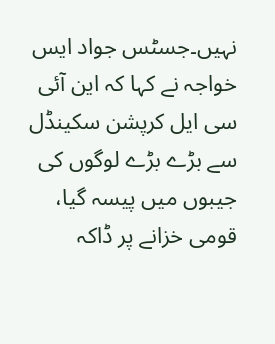نہیں۔جسٹس جواد ایس خواجہ نے کہا کہ این آئی سی ایل کرپشن سکینڈل سے بڑے بڑے لوگوں کی جیبوں میں پیسہ گیا، قومی خزانے پر ڈاکہ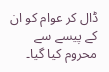ڈال کر عوام کو ان کے پیسے سے محروم کیا گیا۔